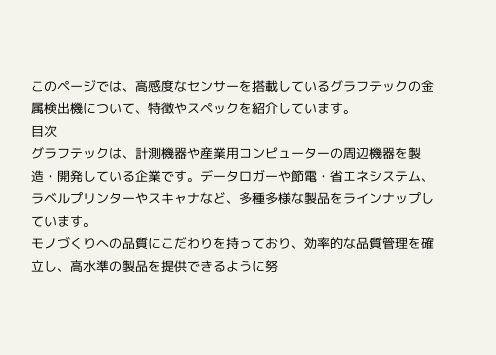このページでは、高感度なセンサーを搭載しているグラフテックの金属検出機について、特徴やスペックを紹介しています。
目次
グラフテックは、計測機器や産業用コンピューターの周辺機器を製造・開発している企業です。データロガーや節電・省エネシステム、ラベルプリンターやスキャナなど、多種多様な製品をラインナップしています。
モノづくりへの品質にこだわりを持っており、効率的な品質管理を確立し、高水準の製品を提供できるように努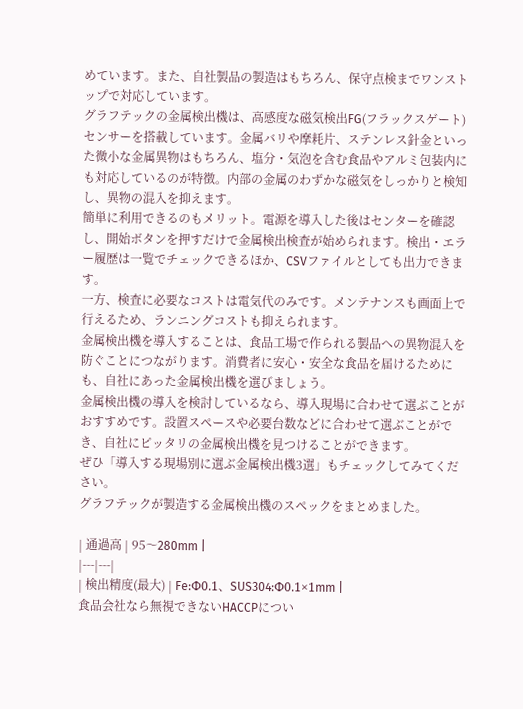めています。また、自社製品の製造はもちろん、保守点検までワンストップで対応しています。
グラフテックの金属検出機は、高感度な磁気検出FG(フラックスゲート)センサーを搭載しています。金属バリや摩耗片、ステンレス針金といった微小な金属異物はもちろん、塩分・気泡を含む食品やアルミ包装内にも対応しているのが特徴。内部の金属のわずかな磁気をしっかりと検知し、異物の混入を抑えます。
簡単に利用できるのもメリット。電源を導入した後はセンターを確認し、開始ボタンを押すだけで金属検出検査が始められます。検出・エラー履歴は一覧でチェックできるほか、CSVファイルとしても出力できます。
一方、検査に必要なコストは電気代のみです。メンテナンスも画面上で行えるため、ランニングコストも抑えられます。
金属検出機を導入することは、食品工場で作られる製品への異物混入を防ぐことにつながります。消費者に安心・安全な食品を届けるためにも、自社にあった金属検出機を選びましょう。
金属検出機の導入を検討しているなら、導入現場に合わせて選ぶことがおすすめです。設置スペースや必要台数などに合わせて選ぶことができ、自社にピッタリの金属検出機を見つけることができます。
ぜひ「導入する現場別に選ぶ金属検出機3選」もチェックしてみてください。
グラフテックが製造する金属検出機のスペックをまとめました。

| 通過高 | 95〜280mm |
|---|---|
| 検出精度(最大) | Fe:Φ0.1、SUS304:Φ0.1×1mm |
食品会社なら無視できないHACCPについ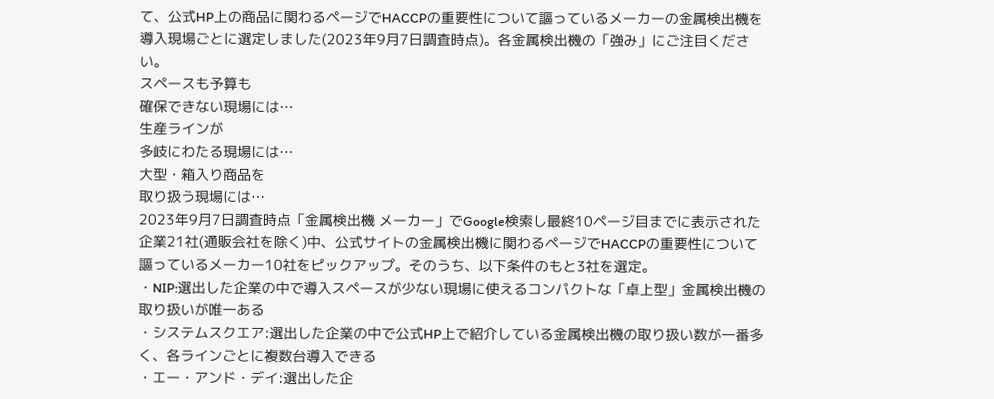て、公式HP上の商品に関わるページでHACCPの重要性について謳っているメーカーの金属検出機を導入現場ごとに選定しました(2023年9月7日調査時点)。各金属検出機の「強み」にご注目ください。
スペースも予算も
確保できない現場には…
生産ラインが
多岐にわたる現場には…
大型・箱入り商品を
取り扱う現場には…
2023年9月7日調査時点「金属検出機 メーカー」でGoogle検索し最終10ページ目までに表示された企業21社(通販会社を除く)中、公式サイトの金属検出機に関わるページでHACCPの重要性について謳っているメーカー10社をピックアップ。そのうち、以下条件のもと3社を選定。
・NIP:選出した企業の中で導入スペースが少ない現場に使えるコンパクトな「卓上型」金属検出機の取り扱いが唯一ある
・システムスクエア:選出した企業の中で公式HP上で紹介している金属検出機の取り扱い数が一番多く、各ラインごとに複数台導入できる
・エー・アンド・デイ:選出した企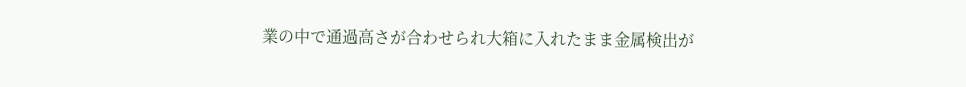業の中で通過高さが合わせられ大箱に入れたまま金属検出が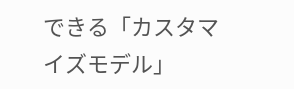できる「カスタマイズモデル」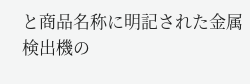と商品名称に明記された金属検出機の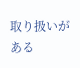取り扱いがある